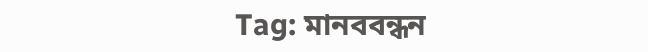Tag: মানববন্ধন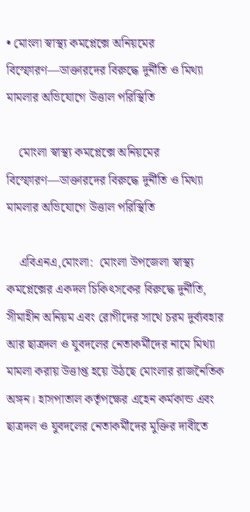• মোংলা স্বাস্থ্য কমপ্লেক্সে অনিয়মের বিস্ফোরণ—ডাক্তারদের বিরুদ্ধে দুর্নীতি ও মিথ্যা মামলার অভিযোগে উত্তাল পরিস্থিতি

    মোংলা স্বাস্থ্য কমপ্লেক্সে অনিয়মের বিস্ফোরণ—ডাক্তারদের বিরুদ্ধে দুর্নীতি ও মিথ্যা মামলার অভিযোগে উত্তাল পরিস্থিতি

    এবিএনএ,মোংলা:  মোংলা উপজেলা স্বাস্থ্য কমপ্লেক্সের একদল চিকিৎসকের বিরুদ্ধে দুর্নীতি, সীমাহীন অনিয়ম এবং রোগীদের সাথে চরম দুর্ব্যবহার আর ছাত্রদল ও যুবদলের নেতাকর্মীদের নামে মিথ্যা মামলা করায় উত্তাপ্ত হয়ে উঠছে মোংলার রাজনৈতিক অঙ্গন। হাসপাতাল কর্তৃপক্ষের এহেন কর্মকান্ড এবং ছাত্রদল ও যুবদলের নেতাকর্মীদের মুক্তির দাবীতে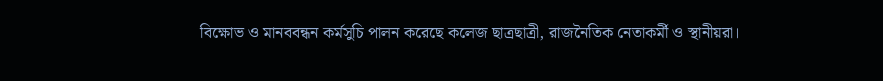বিক্ষোভ ও মানববন্ধন কর্মসুচি পালন করেছে কলেজ ছাত্রছাত্রী, রাজনৈতিক নেতাকর্মী ও স্থানীয়রা।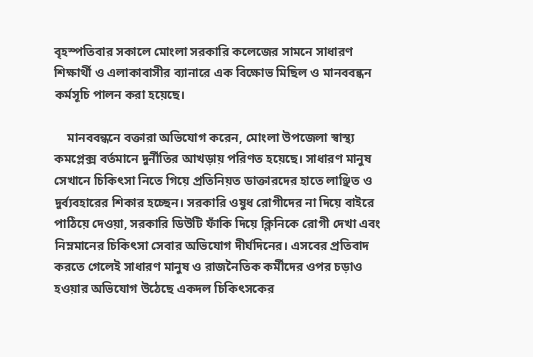বৃহস্পতিবার সকালে মোংলা সরকারি কলেজের সামনে সাধারণ শিক্ষার্থী ও এলাকাবাসীর ব্যানারে এক বিক্ষোভ মিছিল ও মানববন্ধন কর্মসূচি পালন করা হয়েছে।

    মানববন্ধনে বক্তারা অভিযোগ করেন, মোংলা উপজেলা স্বাস্থ্য কমপ্লেক্স বর্তমানে দুর্নীতির আখড়ায় পরিণত হয়েছে। সাধারণ মানুষ সেখানে চিকিৎসা নিতে গিয়ে প্রতিনিয়ত ডাক্তারদের হাতে লাঞ্ছিত ও দুর্ব্যবহারের শিকার হচ্ছেন। সরকারি ওষুধ রোগীদের না দিয়ে বাইরে পাঠিয়ে দেওয়া, সরকারি ডিউটি ফাঁকি দিয়ে ক্লিনিকে রোগী দেখা এবং নিম্নমানের চিকিৎসা সেবার অভিযোগ দীর্ঘদিনের। এসবের প্রতিবাদ করতে গেলেই সাধারণ মানুষ ও রাজনৈতিক কর্মীদের ওপর চড়াও হওয়ার অভিযোগ উঠেছে একদল চিকিৎসকের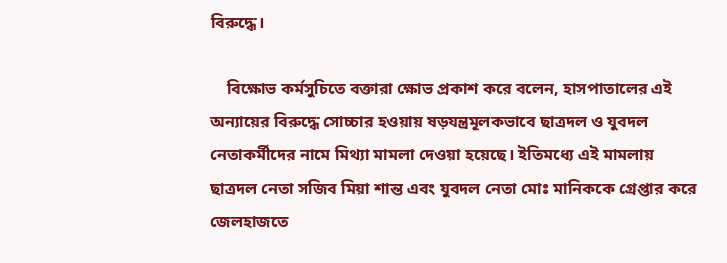বিরুদ্ধে।

    বিক্ষোভ কর্মসুচিতে বক্তারা ক্ষোভ প্রকাশ করে বলেন, হাসপাতালের এই অন্যায়ের বিরুদ্ধে সোচ্চার হওয়ায় ষড়যন্ত্রমূলকভাবে ছাত্রদল ও যুবদল নেতাকর্মীদের নামে মিথ্যা মামলা দেওয়া হয়েছে। ইতিমধ্যে এই মামলায় ছাত্রদল নেতা সজিব মিয়া শান্ত এবং যুবদল নেতা মোঃ মানিককে গ্রেপ্তার করে জেলহাজতে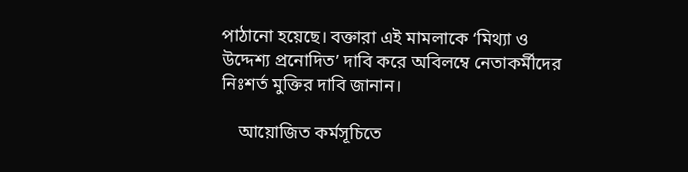পাঠানো হয়েছে। বক্তারা এই মামলাকে ‘মিথ্যা ও উদ্দেশ্য প্রনোদিত’ দাবি করে অবিলম্বে নেতাকর্মীদের নিঃশর্ত মুক্তির দাবি জানান।

    আয়োজিত কর্মসূচিতে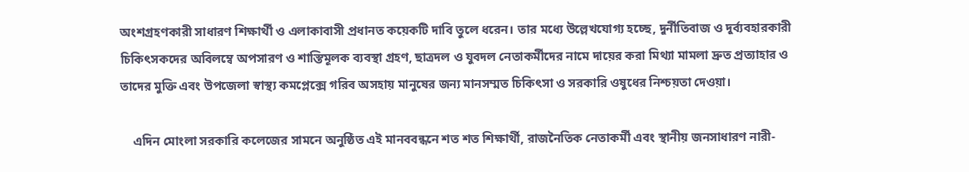অংশগ্রহণকারী সাধারণ শিক্ষার্থী ও এলাকাবাসী প্রধানত কয়েকটি দাবি তুলে ধরেন। তার মধ্যে উল্লেখযোগ্য হচ্ছে, দুর্নীতিবাজ ও দুর্ব্যবহারকারী চিকিৎসকদের অবিলম্বে অপসারণ ও শাস্তিমূলক ব্যবস্থা গ্রহণ, ছাত্রদল ও যুবদল নেতাকর্মীদের নামে দায়ের করা মিথ্যা মামলা দ্রুত প্রত্যাহার ও তাদের মুক্তি এবং উপজেলা স্বাস্থ্য কমপ্লেক্সে গরিব অসহায় মানুষের জন্য মানসম্মত চিকিৎসা ও সরকারি ওষুধের নিশ্চয়তা দেওয়া।

    এদিন মোংলা সরকারি কলেজের সামনে অনুষ্ঠিত এই মানববন্ধনে শত শত শিক্ষার্থী, রাজনৈতিক নেতাকর্মী এবং স্থানীয় জনসাধারণ নারী-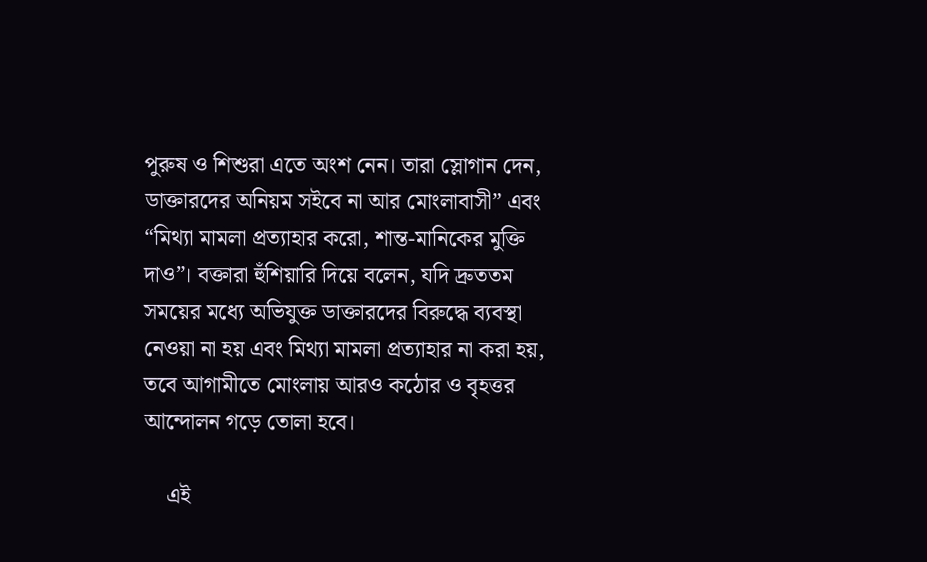পুরুষ ও শিশুরা এতে অংশ নেন। তারা স্লোগান দেন, ডাক্তারদের অনিয়ম সইবে না আর মোংলাবাসী” এবং “মিথ্যা মামলা প্রত্যাহার করো, শান্ত-মানিকের মুক্তি দাও”। বক্তারা হুঁশিয়ারি দিয়ে বলেন, যদি দ্রুততম সময়ের মধ্যে অভিযুক্ত ডাক্তারদের বিরুদ্ধে ব্যবস্থা নেওয়া না হয় এবং মিথ্যা মামলা প্রত্যাহার না করা হয়, তবে আগামীতে মোংলায় আরও কঠোর ও বৃহত্তর আন্দোলন গড়ে তোলা হবে।

    এই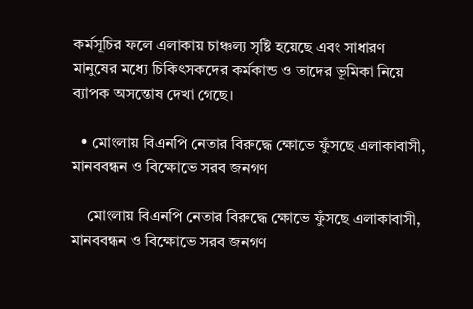কর্মসূচির ফলে এলাকায় চাঞ্চল্য সৃষ্টি হয়েছে এবং সাধারণ মানুষের মধ্যে চিকিৎসকদের কর্মকান্ড ও তাদের ভূমিকা নিয়ে ব্যাপক অসন্তোষ দেখা গেছে।

  • মোংলায় বিএনপি নেতার বিরুদ্ধে ক্ষোভে ফুঁসছে এলাকাবাসী, মানববন্ধন ও বিক্ষোভে সরব জনগণ

    মোংলায় বিএনপি নেতার বিরুদ্ধে ক্ষোভে ফুঁসছে এলাকাবাসী, মানববন্ধন ও বিক্ষোভে সরব জনগণ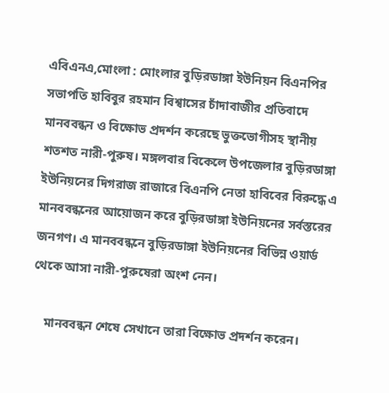এবিএনএ,মোংলা : মোংলার বুড়িরডাঙ্গা ইউনিয়ন বিএনপির সভাপতি হাবিবুর রহমান বিশ্বাসের চাঁদাবাজীর প্রতিবাদে মানববন্ধন ও বিক্ষোভ প্রদর্শন করেছে ভুক্তভোগীসহ স্থানীয় শতশত নারী-পুরুষ। মঙ্গলবার বিকেলে উপজেলার বুড়িরডাঙ্গা ইউনিয়নের দিগরাজ রাজারে বিএনপি নেতা হাবিবের বিরুদ্ধে এ মানববন্ধনের আয়োজন করে বুড়িরডাঙ্গা ইউনিয়নের সর্বস্তরের জনগণ। এ মানববন্ধনে বুড়িরডাঙ্গা ইউনিয়নের বিভিন্ন ওয়ার্ড থেকে আসা নারী-পুরুষেরা অংশ নেন।

    মানববন্ধন শেষে সেখানে তারা বিক্ষোভ প্রদর্শন করেন।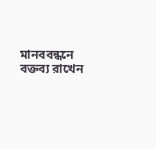মানববন্ধনে বক্তব্য রাখেন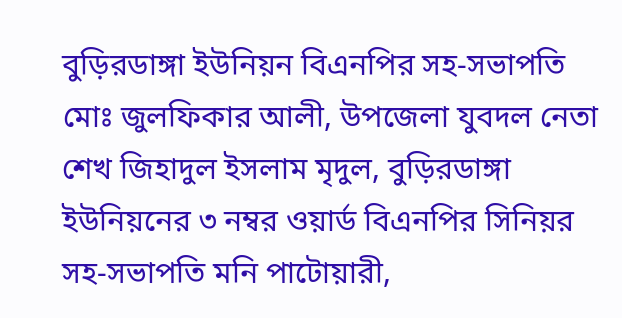বুড়িরডাঙ্গা ইউনিয়ন বিএনপির সহ-সভাপতি মোঃ জুলফিকার আলী, উপজেলা যুবদল নেতা শেখ জিহাদুল ইসলাম মৃদুল, বুড়িরডাঙ্গা ইউনিয়নের ৩ নম্বর ওয়ার্ড বিএনপির সিনিয়র সহ-সভাপতি মনি পাটোয়ারী,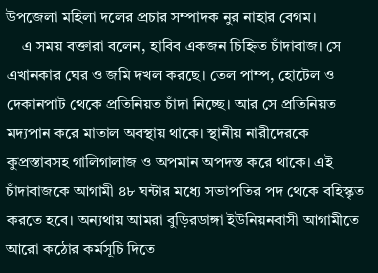উপজেলা মহিলা দলের প্রচার সম্পাদক নুর নাহার বেগম।
    এ সময় বক্তারা বলেন, হাবিব একজন চিহ্নিত চাঁদাবাজ। সে এখানকার ঘের ও জমি দখল করছে। তেল পাম্প, হোটেল ও দেকানপাট থেকে প্রতিনিয়ত চাঁদা নিচ্ছে। আর সে প্রতিনিয়ত মদ্যপান করে মাতাল অবস্থায় থাকে। স্থানীয় নারীদেরকে কুপ্রস্তাবসহ গালিগালাজ ও অপমান অপদস্ত করে থাকে। এই চাঁদাবাজকে আগামী ৪৮ ঘন্টার মধ্যে সভাপতির পদ থেকে বহিস্কৃত করতে হবে। অন্যথায় আমরা বুড়িরডাঙ্গা ইউনিয়নবাসী আগামীতে আরো কঠোর কর্মসূচি দিতে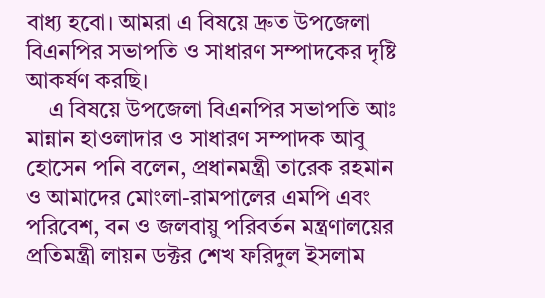বাধ্য হবো। আমরা এ বিষয়ে দ্রুত উপজেলা বিএনপির সভাপতি ও সাধারণ সম্পাদকের দৃষ্টি আকর্ষণ করছি।
    এ বিষয়ে উপজেলা বিএনপির সভাপতি আঃ মান্নান হাওলাদার ও সাধারণ সম্পাদক আবু হোসেন পনি বলেন, প্রধানমন্ত্রী তারেক রহমান ও আমাদের মোংলা-রামপালের এমপি এবং পরিবেশ, বন ও জলবায়ু পরিবর্তন মন্ত্রণালয়ের প্রতিমন্ত্রী লায়ন ডক্টর শেখ ফরিদুল ইসলাম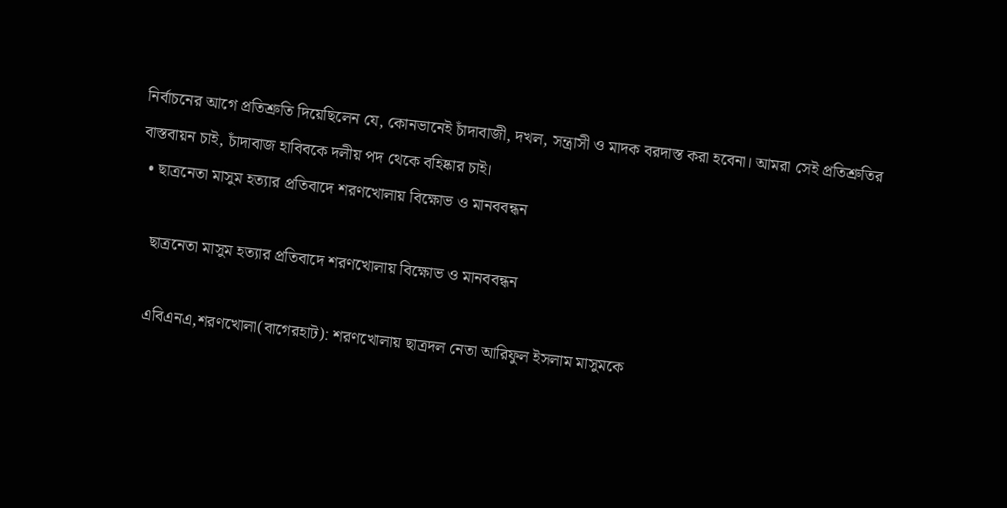নির্বাচনের আগে প্রতিশ্রুতি দিয়েছিলেন যে, কোনভানেই চাঁদাবাজী, দখল, সন্ত্রাসী ও মাদক বরদাস্ত করা হবেনা। আমরা সেই প্রতিশ্রুতির বাস্তবায়ন চাই, চাঁদাবাজ হাবিবকে দলীয় পদ থেকে বহিষ্কার চাই।
  • ছাত্রনেতা মাসুম হত্যার প্রতিবাদে শরণখোলায় বিক্ষোভ ও মানববন্ধন

    ছাত্রনেতা মাসুম হত্যার প্রতিবাদে শরণখোলায় বিক্ষোভ ও মানববন্ধন

    এবিএনএ,শরণখোলা(বাগেরহাট): শরণখোলায় ছাত্রদল নেতা আরিফুল ইসলাম মাসুমকে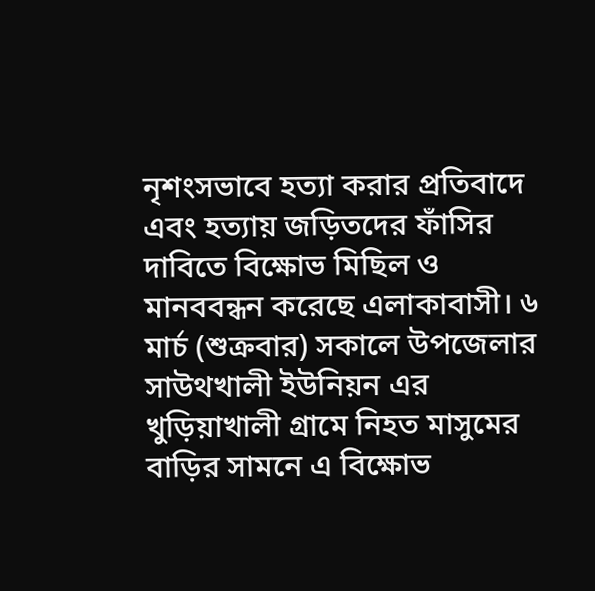নৃশংসভাবে হত্যা করার প্রতিবাদে এবং হত্যায় জড়িতদের ফাঁসির দাবিতে বিক্ষোভ মিছিল ও মানববন্ধন করেছে এলাকাবাসী। ৬ মার্চ (শুক্রবার) সকালে উপজেলার সাউথখালী ইউনিয়ন এর খুড়িয়াখালী গ্রামে নিহত মাসুমের বাড়ির সামনে এ বিক্ষোভ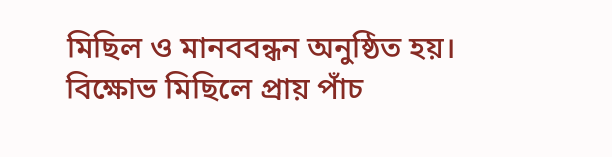মিছিল ও মানববন্ধন অনুষ্ঠিত হয়। বিক্ষোভ মিছিলে প্রায় পাঁচ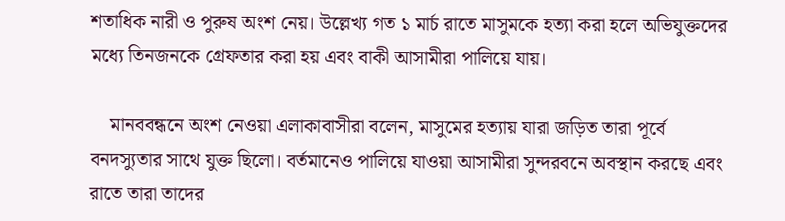শতাধিক নারী ও পুরুষ অংশ নেয়। উল্লেখ্য গত ১ মার্চ রাতে মাসুমকে হত্যা করা হলে অভিযুক্তদের মধ্যে তিনজনকে গ্রেফতার করা হয় এবং বাকী আসামীরা পালিয়ে যায়।

    মানববন্ধনে অংশ নেওয়া এলাকাবাসীরা বলেন, মাসুমের হত্যায় যারা জড়িত তারা পূর্বে বনদস্যুতার সাথে যুক্ত ছিলো। বর্তমানেও পালিয়ে যাওয়া আসামীরা সুন্দরবনে অবস্থান করছে এবং রাতে তারা তাদের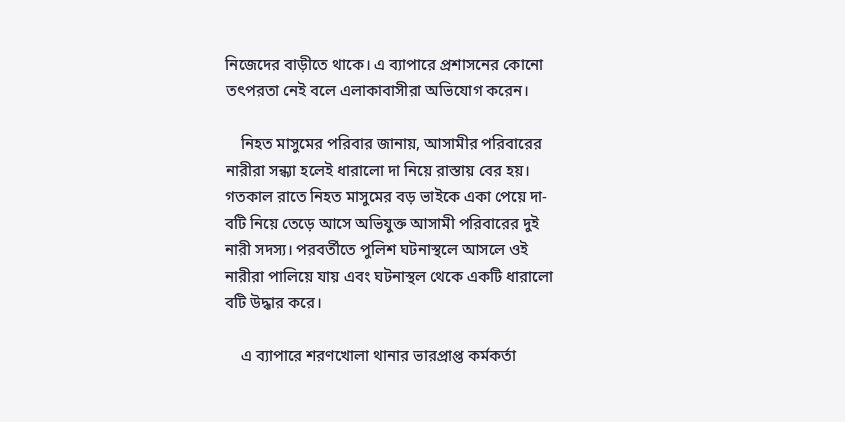নিজেদের বাড়ীতে থাকে। এ ব্যাপারে প্রশাসনের কোনো তৎপরতা নেই বলে এলাকাবাসীরা অভিযোগ করেন।

    নিহত মাসুমের পরিবার জানায়, আসামীর পরিবারের নারীরা সন্ধ্যা হলেই ধারালো দা নিয়ে রাস্তায় বের হয়। গতকাল রাতে নিহত মাসুমের বড় ভাইকে একা পেয়ে দা- বটি নিয়ে তেড়ে আসে অভিযুক্ত আসামী পরিবারের দুই নারী সদস্য। পরবর্তীতে পুলিশ ঘটনাস্থলে আসলে ওই নারীরা পালিয়ে যায় এবং ঘটনাস্থল থেকে একটি ধারালো বটি উদ্ধার করে।

    এ ব্যাপারে শরণখোলা থানার ভারপ্রাপ্ত কর্মকর্তা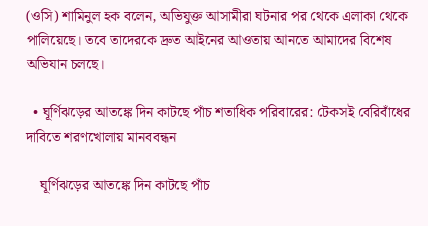(ওসি) শামিনুল হক বলেন, অভিযুক্ত আসামীরা ঘটনার পর থেকে এলাকা থেকে পালিয়েছে। তবে তাদেরকে দ্রুত আইনের আওতায় আনতে আমাদের বিশেষ অভিযান চলছে।

  • ঘূর্ণিঝড়ের আতঙ্কে দিন কাটছে পাঁচ শতাধিক পরিবারের: টেকসই বেরিবাঁধের দাবিতে শরণখোলায় মানববন্ধন

    ঘূর্ণিঝড়ের আতঙ্কে দিন কাটছে পাঁচ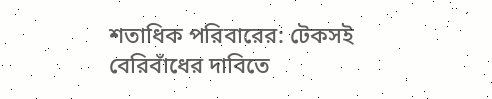শতাধিক পরিবারের: টেকসই বেরিবাঁধের দাবিতে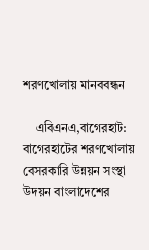শরণখোলায় মানববন্ধন

    এবিএনএ,বাগেরহাট: বাগেরহাটের শরণখোলায় বেসরকারি উন্নয়ন সংস্থা উদয়ন বাংলাদেশের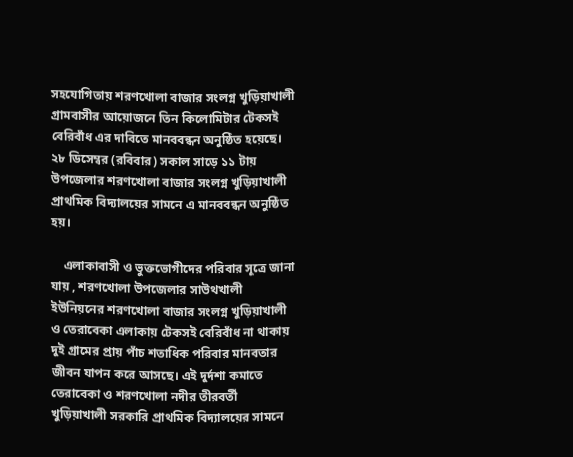সহযোগিতায় শরণখোলা বাজার সংলগ্ন খুড়িয়াখালী গ্রামবাসীর আয়োজনে তিন কিলোমিটার টেকসই বেরিবাঁধ এর দাবিতে মানববন্ধন অনুষ্ঠিত হয়েছে। ২৮ ডিসেম্বর (রবিবার) সকাল সাড়ে ১১ টায় উপজেলার শরণখোলা বাজার সংলগ্ন খুড়িয়াখালী প্রাথমিক বিদ্যালয়ের সামনে এ মানববন্ধন অনুষ্ঠিত হয়।

    এলাকাবাসী ও ভুক্তভোগীদের পরিবার সূত্রে জানা যায় , শরণখোলা উপজেলার সাউথখালী ইউনিয়নের শরণখোলা বাজার সংলগ্ন খুড়িয়াখালী ও তেরাবেকা এলাকায় টেকসই বেরিবাঁধ না থাকায় দুই গ্রামের প্রায় পাঁচ শতাধিক পরিবার মানবতার জীবন যাপন করে আসছে। এই দুর্দশা কমাতে তেরাবেকা ও শরণখোলা নদীর তীরবর্তী খুড়িয়াখালী সরকারি প্রাথমিক বিদ্যালয়ের সামনে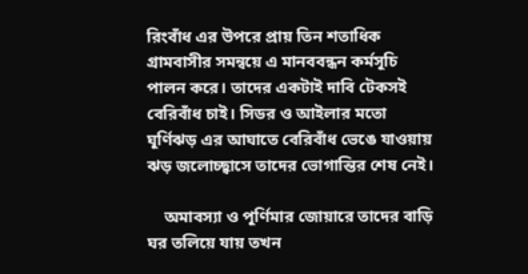রিংবাঁধ এর উপরে প্রায় তিন শতাধিক গ্রামবাসীর সমন্বয়ে এ মানববন্ধন কর্মসূচি পালন করে। তাদের একটাই দাবি টেকসই বেরিবাঁধ চাই। সিডর ও আইলার মতো ঘূর্ণিঝড় এর আঘাতে বেরিবাঁধ ভেঙে যাওয়ায় ঝড় জলোচ্ছ্বাসে তাদের ভোগান্তির শেষ নেই।

    অমাবস্যা ও পূর্ণিমার জোয়ারে তাদের বাড়ি ঘর তলিয়ে যায় তখন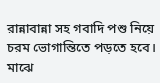রান্নাবান্না সহ গবাদি পশু নিয়ে চরম ভোগান্তিতে পড়তে হবে। মাঝে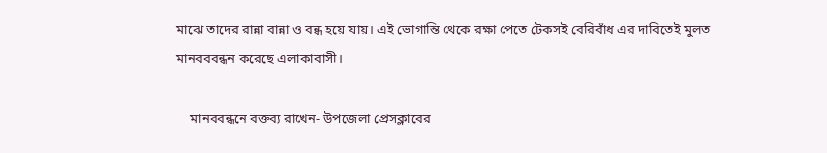মাঝে তাদের রান্না বান্না ও বন্ধ হয়ে যায়। এই ভোগান্তি থেকে রক্ষা পেতে টেকসই বেরিবাঁধ এর দাবিতেই মুলত মানবববন্ধন করেছে এলাকাবাসী।

    মানববন্ধনে বক্তব্য রাখেন- উপজেলা প্রেসক্লাবের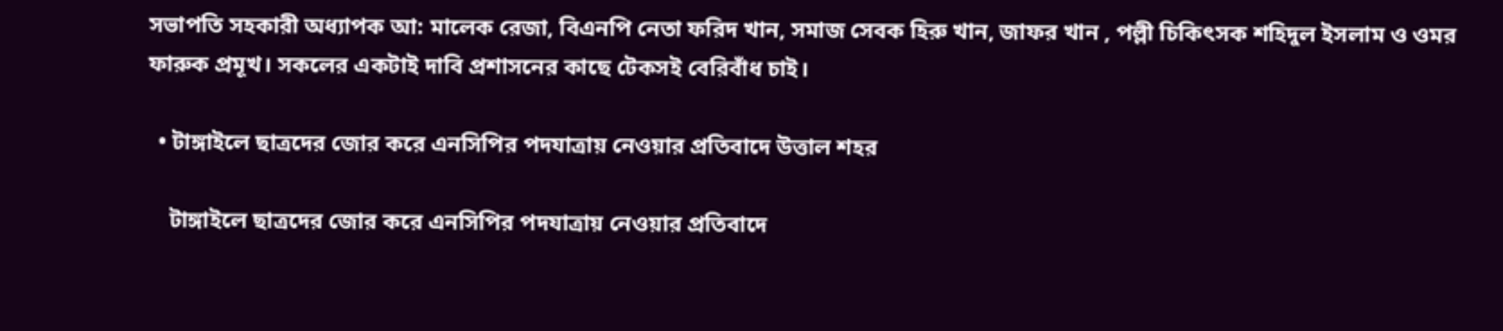সভাপতি সহকারী অধ্যাপক আ: মালেক রেজা, বিএনপি নেতা ফরিদ খান, সমাজ সেবক হিরু খান, জাফর খান , পল্লী চিকিৎসক শহিদুল ইসলাম ও ওমর ফারুক প্রমূখ। সকলের একটাই দাবি প্রশাসনের কাছে টেকসই বেরিবাঁধ চাই।

  • টাঙ্গাইলে ছাত্রদের জোর করে এনসিপির পদযাত্রায় নেওয়ার প্রতিবাদে উত্তাল শহর

    টাঙ্গাইলে ছাত্রদের জোর করে এনসিপির পদযাত্রায় নেওয়ার প্রতিবাদে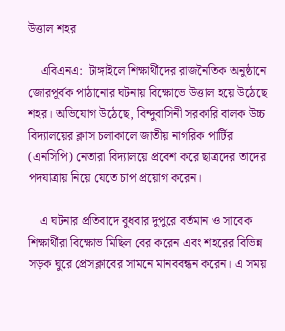উত্তাল শহর

    এবিএনএ:  টাঙ্গাইলে শিক্ষার্থীদের রাজনৈতিক অনুষ্ঠানে জোরপূর্বক পাঠানোর ঘটনায় বিক্ষোভে উত্তাল হয়ে উঠেছে শহর। অভিযোগ উঠেছে, বিন্দুবাসিনী সরকারি বালক উচ্চ বিদ্যালয়ের ক্লাস চলাকালে জাতীয় নাগরিক পার্টির (এনসিপি) নেতারা বিদ্যালয়ে প্রবেশ করে ছাত্রদের তাদের পদযাত্রায় নিয়ে যেতে চাপ প্রয়োগ করেন।

    এ ঘটনার প্রতিবাদে বুধবার দুপুরে বর্তমান ও সাবেক শিক্ষার্থীরা বিক্ষোভ মিছিল বের করেন এবং শহরের বিভিন্ন সড়ক ঘুরে প্রেসক্লাবের সামনে মানববন্ধন করেন। এ সময়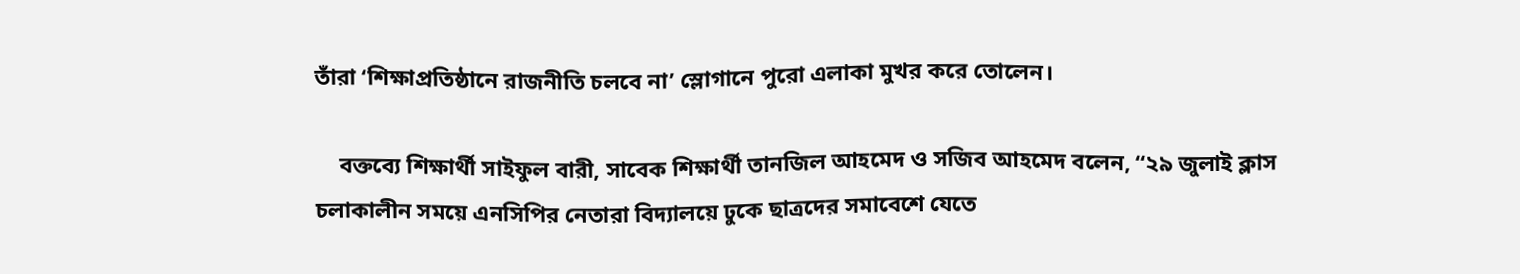তাঁরা ‘শিক্ষাপ্রতিষ্ঠানে রাজনীতি চলবে না’ স্লোগানে পুরো এলাকা মুখর করে তোলেন।

    বক্তব্যে শিক্ষার্থী সাইফুল বারী, সাবেক শিক্ষার্থী তানজিল আহমেদ ও সজিব আহমেদ বলেন, “২৯ জুলাই ক্লাস চলাকালীন সময়ে এনসিপির নেতারা বিদ্যালয়ে ঢুকে ছাত্রদের সমাবেশে যেতে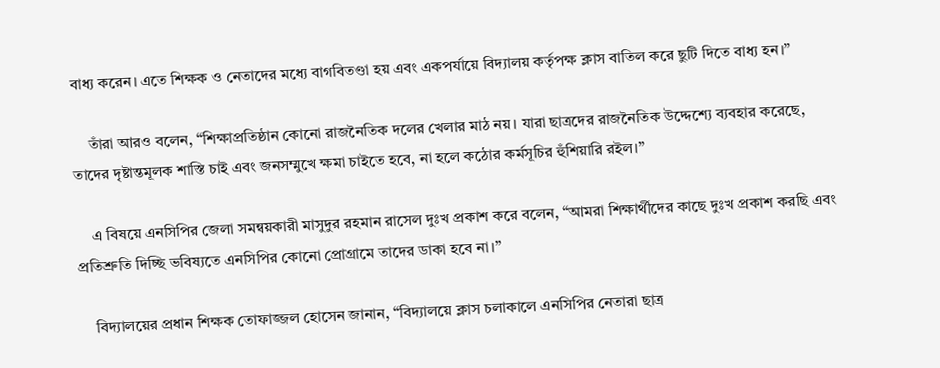বাধ্য করেন। এতে শিক্ষক ও নেতাদের মধ্যে বাগবিতণ্ডা হয় এবং একপর্যায়ে বিদ্যালয় কর্তৃপক্ষ ক্লাস বাতিল করে ছুটি দিতে বাধ্য হন।”

    তাঁরা আরও বলেন, “শিক্ষাপ্রতিষ্ঠান কোনো রাজনৈতিক দলের খেলার মাঠ নয়। যারা ছাত্রদের রাজনৈতিক উদ্দেশ্যে ব্যবহার করেছে, তাদের দৃষ্টান্তমূলক শাস্তি চাই এবং জনসম্মুখে ক্ষমা চাইতে হবে, না হলে কঠোর কর্মসূচির হুঁশিয়ারি রইল।”

    এ বিষয়ে এনসিপির জেলা সমন্বয়কারী মাসুদুর রহমান রাসেল দুঃখ প্রকাশ করে বলেন, “আমরা শিক্ষার্থীদের কাছে দুঃখ প্রকাশ করছি এবং প্রতিশ্রুতি দিচ্ছি ভবিষ্যতে এনসিপির কোনো প্রোগ্রামে তাদের ডাকা হবে না।”

    বিদ্যালয়ের প্রধান শিক্ষক তোফাজ্জল হোসেন জানান, “বিদ্যালয়ে ক্লাস চলাকালে এনসিপির নেতারা ছাত্র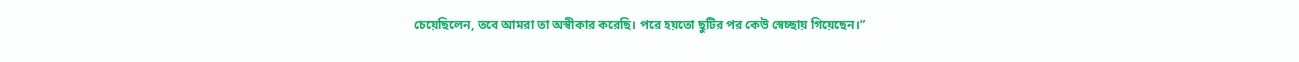চেয়েছিলেন, তবে আমরা তা অস্বীকার করেছি। পরে হয়তো ছুটির পর কেউ স্বেচ্ছায় গিয়েছেন।”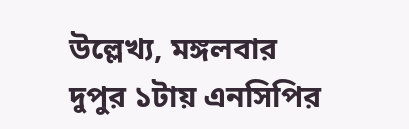উল্লেখ্য, মঙ্গলবার দুপুর ১টায় এনসিপির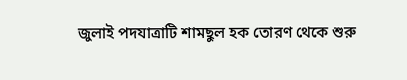জুলাই পদযাত্রাটি শামছুল হক তোরণ থেকে শুরু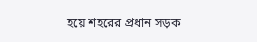হয়ে শহরের প্রধান সড়ক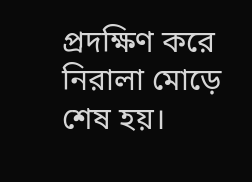প্রদক্ষিণ করে নিরালা মোড়ে শেষ হয়।